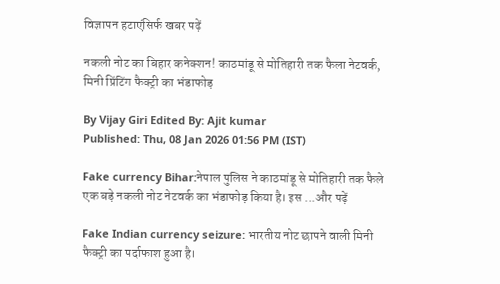विज्ञापन हटाएंसिर्फ खबर पढ़ें

नकली नोट का बिहार कनेक्शन! काठमांडू से मोतिहारी तक फैला नेटवर्क, मिनी प्रिंटिंग फैक्ट्री का भंडाफोड़

By Vijay Giri Edited By: Ajit kumar
Published: Thu, 08 Jan 2026 01:56 PM (IST)

Fake currency Bihar:नेपाल पुलिस ने काठमांडू से मोतिहारी तक फैले एक बड़े नकली नोट नेटवर्क का भंडाफोड़ किया है। इस ...और पढ़ें

Fake Indian currency seizure: भारतीय नोट छापने वाली मिनी फैक्ट्री का पर्दाफाश हुआ है।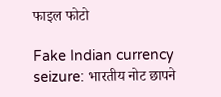फाइल फोटो

Fake Indian currency seizure: भारतीय नोट छापने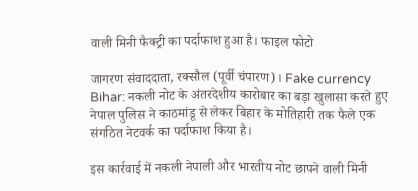वाली मिनी फैक्ट्री का पर्दाफाश हुआ है। फाइल फोटो

जागरण संवाददाता, रक्सौल (पूर्वी चंपारण)। Fake currency Bihar: नकली नोट के अंतरदेशीय कारोबार का बड़ा खुलासा करते हुए नेपाल पुलिस ने काठमांडू से लेकर बिहार के मोतिहारी तक फैले एक संगठित नेटवर्क का पर्दाफाश किया है।

इस कार्रवाई में नकली नेपाली और भारतीय नोट छापने वाली मिनी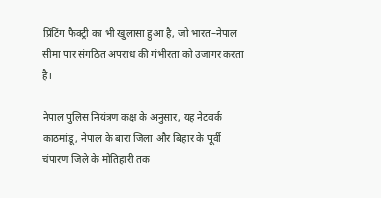प्रिंटिंग फैक्ट्री का भी खुलासा हुआ है, जो भारत–नेपाल सीमा पार संगठित अपराध की गंभीरता को उजागर करता है।

नेपाल पुलिस नियंत्रण कक्ष के अनुसार, यह नेटवर्क काठमांडू, नेपाल के बारा जिला और बिहार के पूर्वी चंपारण जिले के मोतिहारी तक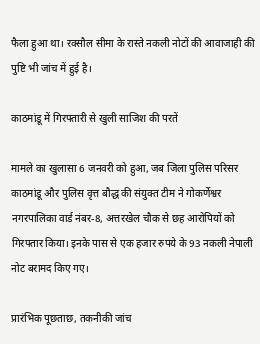फैला हुआ था। रक्सौल सीमा के रास्ते नकली नोटों की आवाजाही की पुष्टि भी जांच में हुई है।

काठमांडू में गिरफ्तारी से खुली साजिश की परतें

मामले का खुलासा 6 जनवरी को हुआ, जब जिला पुलिस परिसर काठमांडू और पुलिस वृत्त बौद्ध की संयुक्त टीम ने गोकर्णेश्वर नगरपालिका वार्ड नंबर-8, अत्तरखेल चौक से छह आरोपियों को गिरफ्तार किया। इनके पास से एक हजार रुपये के 93 नकली नेपाली नोट बरामद किए गए।

प्रारंभिक पूछताछ, तकनीकी जांच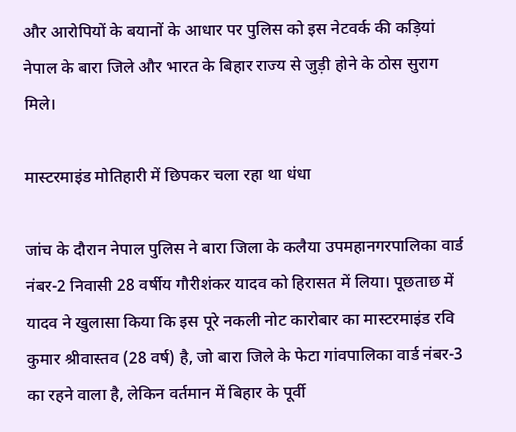और आरोपियों के बयानों के आधार पर पुलिस को इस नेटवर्क की कड़ियां नेपाल के बारा जिले और भारत के बिहार राज्य से जुड़ी होने के ठोस सुराग मिले।

मास्टरमाइंड मोतिहारी में छिपकर चला रहा था धंधा

जांच के दौरान नेपाल पुलिस ने बारा जिला के कलैया उपमहानगरपालिका वार्ड नंबर-2 निवासी 28 वर्षीय गौरीशंकर यादव को हिरासत में लिया। पूछताछ में यादव ने खुलासा किया कि इस पूरे नकली नोट कारोबार का मास्टरमाइंड रवि कुमार श्रीवास्तव (28 वर्ष) है, जो बारा जिले के फेटा गांवपालिका वार्ड नंबर-3 का रहने वाला है, लेकिन वर्तमान में बिहार के पूर्वी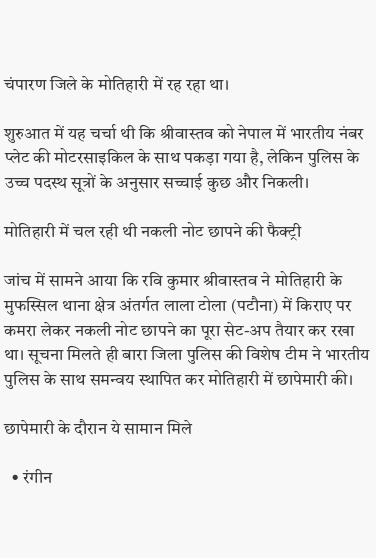चंपारण जिले के मोतिहारी में रह रहा था।

शुरुआत में यह चर्चा थी कि श्रीवास्तव को नेपाल में भारतीय नंबर प्लेट की मोटरसाइकिल के साथ पकड़ा गया है, लेकिन पुलिस के उच्च पदस्थ सूत्रों के अनुसार सच्चाई कुछ और निकली।

मोतिहारी में चल रही थी नकली नोट छापने की फैक्ट्री

जांच में सामने आया कि रवि कुमार श्रीवास्तव ने मोतिहारी के मुफस्सिल थाना क्षेत्र अंतर्गत लाला टोला (पटौना) में किराए पर कमरा लेकर नकली नोट छापने का पूरा सेट-अप तैयार कर रखा था। सूचना मिलते ही बारा जिला पुलिस की विशेष टीम ने भारतीय पुलिस के साथ समन्वय स्थापित कर मोतिहारी में छापेमारी की।

छापेमारी के दौरान ये सामान मिले

  • रंगीन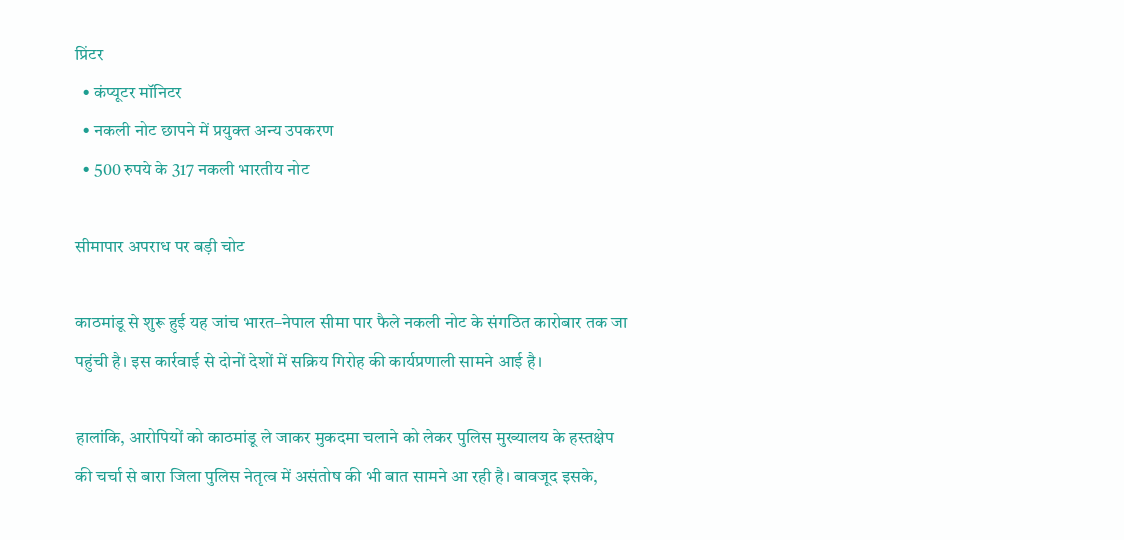प्रिंटर
  • कंप्यूटर मॉनिटर
  • नकली नोट छापने में प्रयुक्त अन्य उपकरण
  • 500 रुपये के 317 नकली भारतीय नोट

सीमापार अपराध पर बड़ी चोट

काठमांडू से शुरू हुई यह जांच भारत–नेपाल सीमा पार फैले नकली नोट के संगठित कारोबार तक जा पहुंची है। इस कार्रवाई से दोनों देशों में सक्रिय गिरोह की कार्यप्रणाली सामने आई है।

हालांकि, आरोपियों को काठमांडू ले जाकर मुकदमा चलाने को लेकर पुलिस मुख्यालय के हस्तक्षेप की चर्चा से बारा जिला पुलिस नेतृत्व में असंतोष की भी बात सामने आ रही है। बावजूद इसके,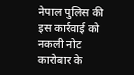नेपाल पुलिस की इस कार्रवाई को नकली नोट कारोबार के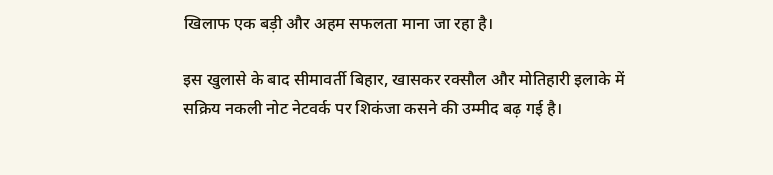खिलाफ एक बड़ी और अहम सफलता माना जा रहा है।

इस खुलासे के बाद सीमावर्ती बिहार, खासकर रक्सौल और मोतिहारी इलाके में सक्रिय नकली नोट नेटवर्क पर शिकंजा कसने की उम्मीद बढ़ गई है।